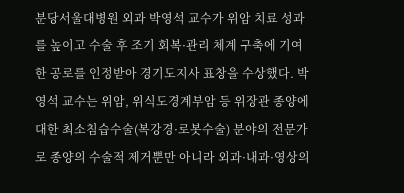분당서울대병원 외과 박영석 교수가 위암 치료 성과를 높이고 수술 후 조기 회복·관리 체계 구축에 기여한 공로를 인정받아 경기도지사 표창을 수상했다. 박영석 교수는 위암, 위식도경계부암 등 위장관 종양에 대한 최소침습수술(복강경·로봇수술) 분야의 전문가로 종양의 수술적 제거뿐만 아니라 외과·내과·영상의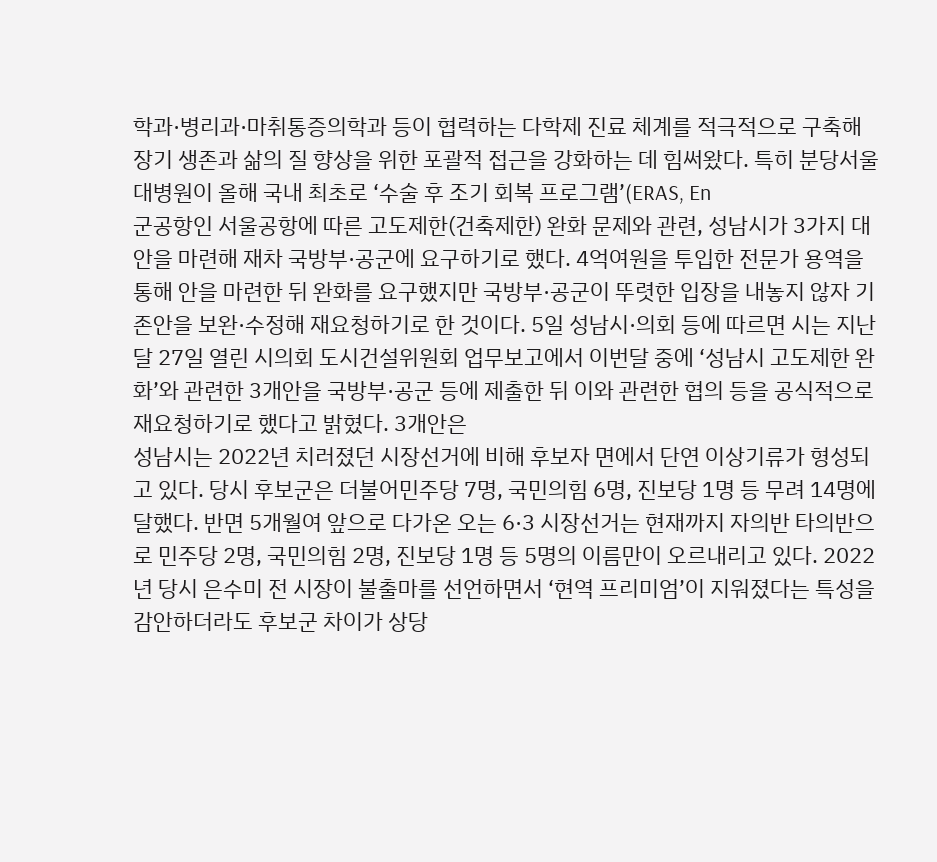학과·병리과·마취통증의학과 등이 협력하는 다학제 진료 체계를 적극적으로 구축해 장기 생존과 삶의 질 향상을 위한 포괄적 접근을 강화하는 데 힘써왔다. 특히 분당서울대병원이 올해 국내 최초로 ‘수술 후 조기 회복 프로그램’(ERAS, En
군공항인 서울공항에 따른 고도제한(건축제한) 완화 문제와 관련, 성남시가 3가지 대안을 마련해 재차 국방부·공군에 요구하기로 했다. 4억여원을 투입한 전문가 용역을 통해 안을 마련한 뒤 완화를 요구했지만 국방부·공군이 뚜렷한 입장을 내놓지 않자 기존안을 보완·수정해 재요청하기로 한 것이다. 5일 성남시·의회 등에 따르면 시는 지난달 27일 열린 시의회 도시건설위원회 업무보고에서 이번달 중에 ‘성남시 고도제한 완화’와 관련한 3개안을 국방부·공군 등에 제출한 뒤 이와 관련한 협의 등을 공식적으로 재요청하기로 했다고 밝혔다. 3개안은
성남시는 2022년 치러졌던 시장선거에 비해 후보자 면에서 단연 이상기류가 형성되고 있다. 당시 후보군은 더불어민주당 7명, 국민의힘 6명, 진보당 1명 등 무려 14명에 달했다. 반면 5개월여 앞으로 다가온 오는 6·3 시장선거는 현재까지 자의반 타의반으로 민주당 2명, 국민의힘 2명, 진보당 1명 등 5명의 이름만이 오르내리고 있다. 2022년 당시 은수미 전 시장이 불출마를 선언하면서 ‘현역 프리미엄’이 지워졌다는 특성을 감안하더라도 후보군 차이가 상당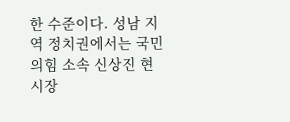한 수준이다. 성남 지역 정치권에서는 국민의힘 소속 신상진 현 시장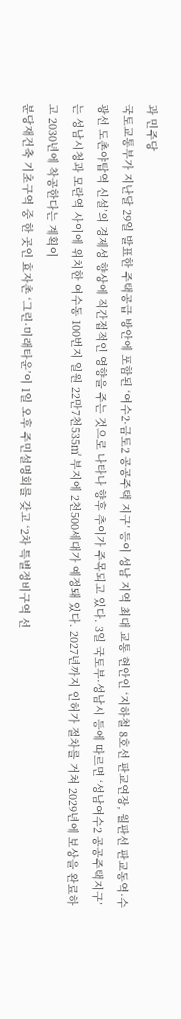과 민주당
국토교통부가 지난달 29일 발표한 주택공급 방안에 포함된 ‘여수2·금토2 공공주택 지구’ 등이 성남 지역 최대 교통 현안인 ‘지하철 8호선 판교연장, 월판선 판교동역·수광선 도촌야탑역 신설’의 경제성 향상에 직간접적인 영향을 주는 것으로 나타나 향후 추이가 주목되고 있다. 3일 국토부·성남시 등에 따르면 ‘성남여수2 공공주택지구’는 성남시청과 모란역 사이에 위치한 여수동 100번지 일원 22만7천535㎡ 부지에 2천500세대가 예정돼 있다. 2027년까지 인허가 절차를 거쳐 2029년에 보상을 완료하고 2030년에 착공한다는 계획이
분당재건축 기초구역 중 한 곳인 효자촌 ‘그린·미래타운’이 1일 오후 주민설명회를 갖고 ‘2차 특별정비구역 선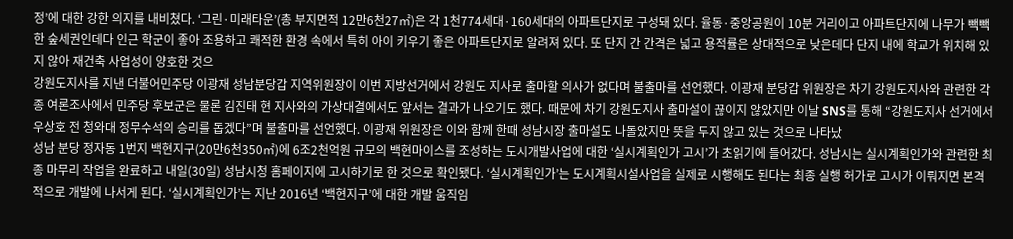정’에 대한 강한 의지를 내비쳤다. ‘그린·미래타운’(총 부지면적 12만6천27㎡)은 각 1천774세대·160세대의 아파트단지로 구성돼 있다. 율동·중앙공원이 10분 거리이고 아파트단지에 나무가 빽빽한 숲세권인데다 인근 학군이 좋아 조용하고 쾌적한 환경 속에서 특히 아이 키우기 좋은 아파트단지로 알려져 있다. 또 단지 간 간격은 넓고 용적률은 상대적으로 낮은데다 단지 내에 학교가 위치해 있지 않아 재건축 사업성이 양호한 것으
강원도지사를 지낸 더불어민주당 이광재 성남분당갑 지역위원장이 이번 지방선거에서 강원도 지사로 출마할 의사가 없다며 불출마를 선언했다. 이광재 분당갑 위원장은 차기 강원도지사와 관련한 각종 여론조사에서 민주당 후보군은 물론 김진태 현 지사와의 가상대결에서도 앞서는 결과가 나오기도 했다. 때문에 차기 강원도지사 출마설이 끊이지 않았지만 이날 SNS를 통해 “강원도지사 선거에서 우상호 전 청와대 정무수석의 승리를 돕겠다”며 불출마를 선언했다. 이광재 위원장은 이와 함께 한때 성남시장 출마설도 나돌았지만 뜻을 두지 않고 있는 것으로 나타났
성남 분당 정자동 1번지 백현지구(20만6천350㎡)에 6조2천억원 규모의 백현마이스를 조성하는 도시개발사업에 대한 ‘실시계획인가 고시’가 초읽기에 들어갔다. 성남시는 실시계획인가와 관련한 최종 마무리 작업을 완료하고 내일(30일) 성남시청 홈페이지에 고시하기로 한 것으로 확인됐다. ‘실시계획인가’는 도시계획시설사업을 실제로 시행해도 된다는 최종 실행 허가로 고시가 이뤄지면 본격적으로 개발에 나서게 된다. ‘실시계획인가’는 지난 2016년 ‘백현지구’에 대한 개발 움직임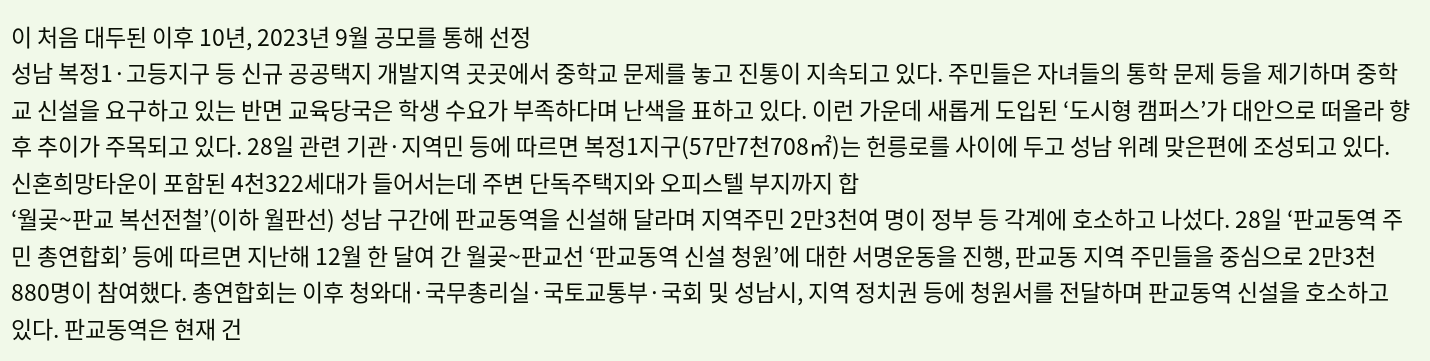이 처음 대두된 이후 10년, 2023년 9월 공모를 통해 선정
성남 복정1·고등지구 등 신규 공공택지 개발지역 곳곳에서 중학교 문제를 놓고 진통이 지속되고 있다. 주민들은 자녀들의 통학 문제 등을 제기하며 중학교 신설을 요구하고 있는 반면 교육당국은 학생 수요가 부족하다며 난색을 표하고 있다. 이런 가운데 새롭게 도입된 ‘도시형 캠퍼스’가 대안으로 떠올라 향후 추이가 주목되고 있다. 28일 관련 기관·지역민 등에 따르면 복정1지구(57만7천708㎡)는 헌릉로를 사이에 두고 성남 위례 맞은편에 조성되고 있다. 신혼희망타운이 포함된 4천322세대가 들어서는데 주변 단독주택지와 오피스텔 부지까지 합
‘월곶~판교 복선전철’(이하 월판선) 성남 구간에 판교동역을 신설해 달라며 지역주민 2만3천여 명이 정부 등 각계에 호소하고 나섰다. 28일 ‘판교동역 주민 총연합회’ 등에 따르면 지난해 12월 한 달여 간 월곶~판교선 ‘판교동역 신설 청원’에 대한 서명운동을 진행, 판교동 지역 주민들을 중심으로 2만3천880명이 참여했다. 총연합회는 이후 청와대·국무총리실·국토교통부·국회 및 성남시, 지역 정치권 등에 청원서를 전달하며 판교동역 신설을 호소하고 있다. 판교동역은 현재 건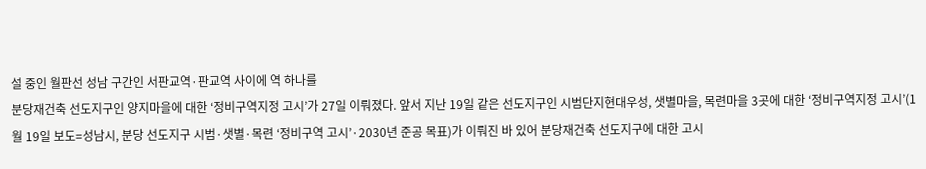설 중인 월판선 성남 구간인 서판교역·판교역 사이에 역 하나를
분당재건축 선도지구인 양지마을에 대한 ‘정비구역지정 고시’가 27일 이뤄졌다. 앞서 지난 19일 같은 선도지구인 시범단지현대우성, 샛별마을, 목련마을 3곳에 대한 ‘정비구역지정 고시’(1월 19일 보도=성남시, 분당 선도지구 시범·샛별·목련 ‘정비구역 고시’·2030년 준공 목표)가 이뤄진 바 있어 분당재건축 선도지구에 대한 고시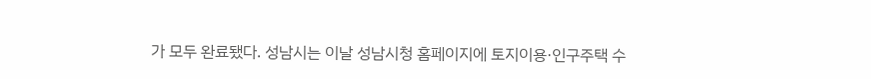가 모두 완료됐다. 성남시는 이날 성남시청 홈페이지에 토지이용·인구주택 수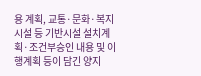용 계획, 교통·문화·복지시설 등 기반시설 설치계획·조건부승인 내용 및 이행계획 등이 담긴 양지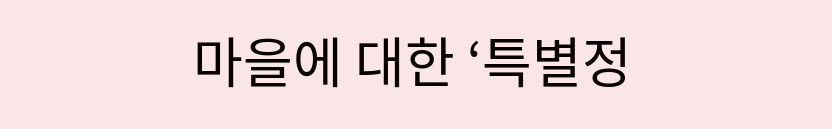마을에 대한 ‘특별정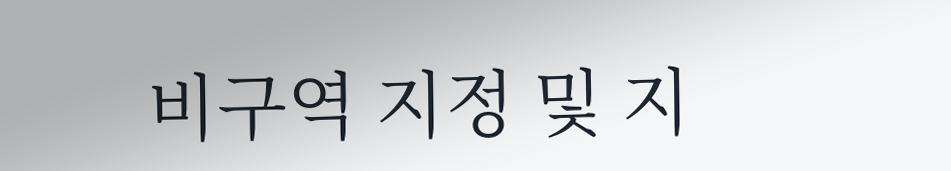비구역 지정 및 지